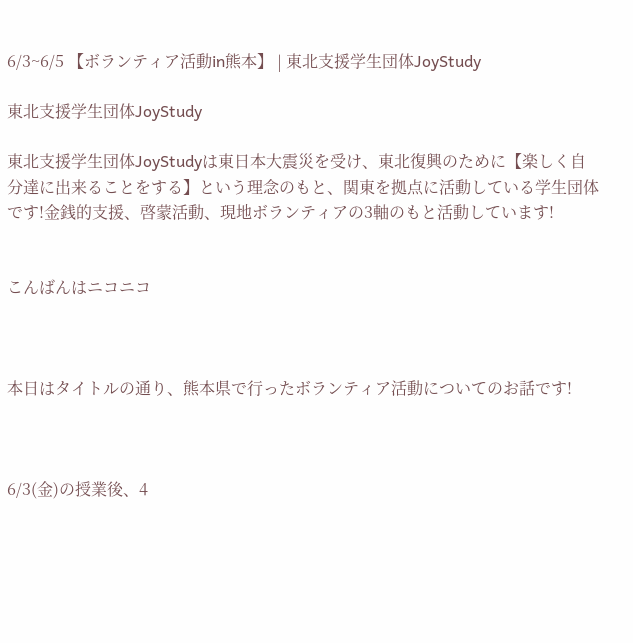6/3~6/5 【ボランティア活動in熊本】 | 東北支援学生団体JoyStudy

東北支援学生団体JoyStudy

東北支援学生団体JoyStudyは東日本大震災を受け、東北復興のために【楽しく自分達に出来ることをする】という理念のもと、関東を拠点に活動している学生団体です!金銭的支援、啓蒙活動、現地ボランティアの3軸のもと活動しています!


こんばんはニコニコ



本日はタイトルの通り、熊本県で行ったボランティア活動についてのお話です!



6/3(金)の授業後、4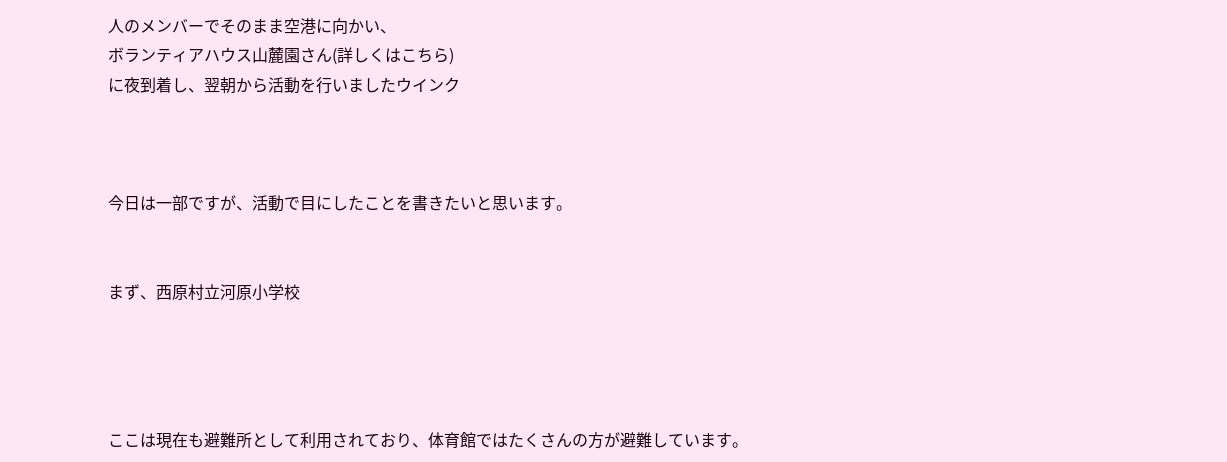人のメンバーでそのまま空港に向かい、
ボランティアハウス山麓園さん(詳しくはこちら)
に夜到着し、翌朝から活動を行いましたウインク



今日は一部ですが、活動で目にしたことを書きたいと思います。


まず、西原村立河原小学校




ここは現在も避難所として利用されており、体育館ではたくさんの方が避難しています。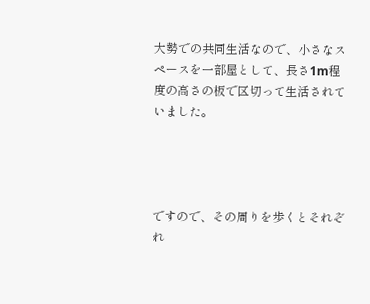大勢での共同生活なので、小さなスペースを一部屋として、長さ1m程度の高さの板で区切って生活されていました。




ですので、その周りを歩くとそれぞれ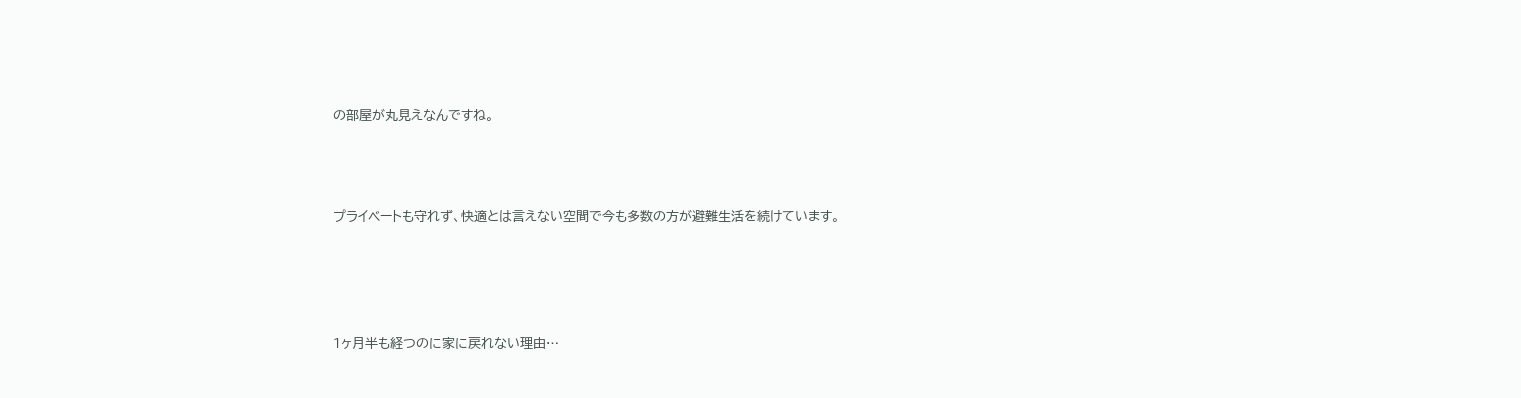の部屋が丸見えなんですね。



プライベートも守れず、快適とは言えない空間で今も多数の方が避難生活を続けています。




1ヶ月半も経つのに家に戻れない理由…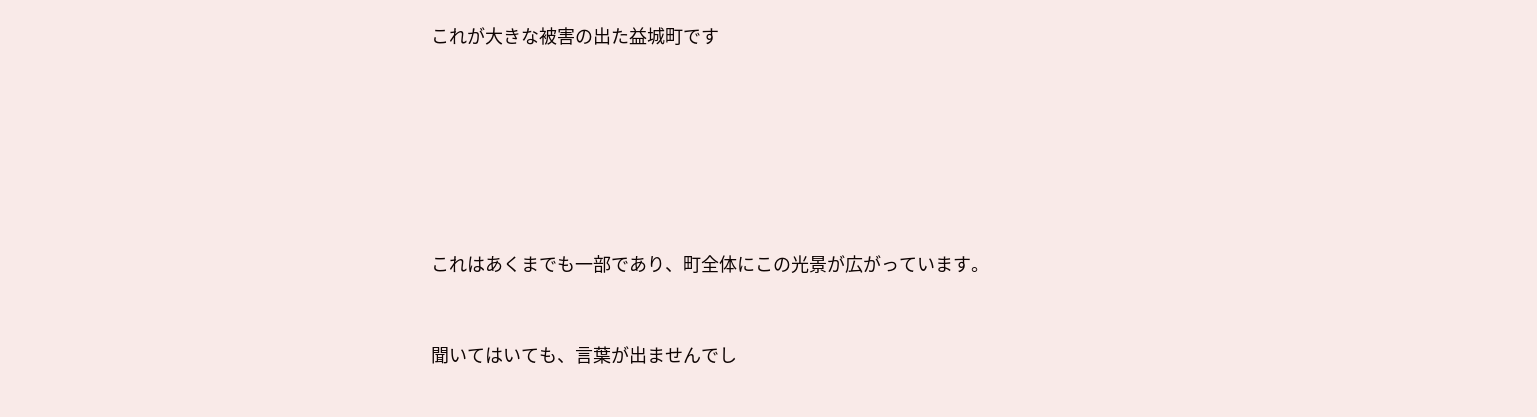これが大きな被害の出た益城町です









これはあくまでも一部であり、町全体にこの光景が広がっています。



聞いてはいても、言葉が出ませんでし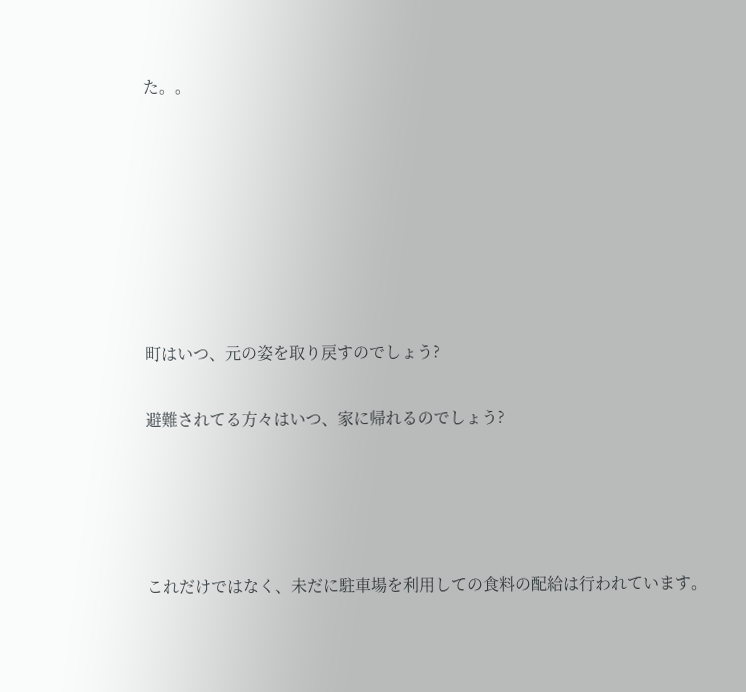た。。







町はいつ、元の姿を取り戻すのでしょう?

避難されてる方々はいつ、家に帰れるのでしょう?




これだけではなく、未だに駐車場を利用しての食料の配給は行われています。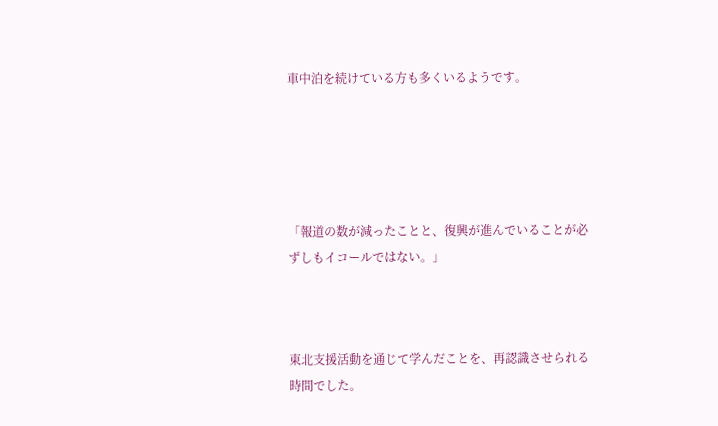車中泊を続けている方も多くいるようです。





「報道の数が減ったことと、復興が進んでいることが必ずしもイコールではない。」



東北支援活動を通じて学んだことを、再認識させられる時間でした。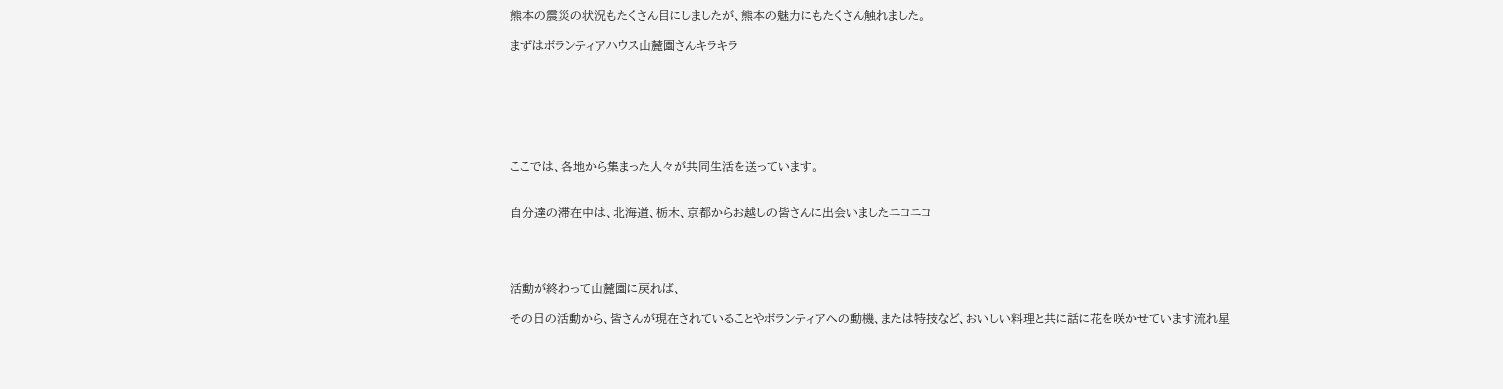熊本の震災の状況もたくさん目にしましたが、熊本の魅力にもたくさん触れました。

まずはボランティアハウス山麓園さんキラキラ







ここでは、各地から集まった人々が共同生活を送っています。


自分達の滞在中は、北海道、栃木、京都からお越しの皆さんに出会いましたニコニコ




活動が終わって山麓園に戻れば、

その日の活動から、皆さんが現在されていることやボランティアへの動機、または特技など、おいしい料理と共に話に花を咲かせています流れ星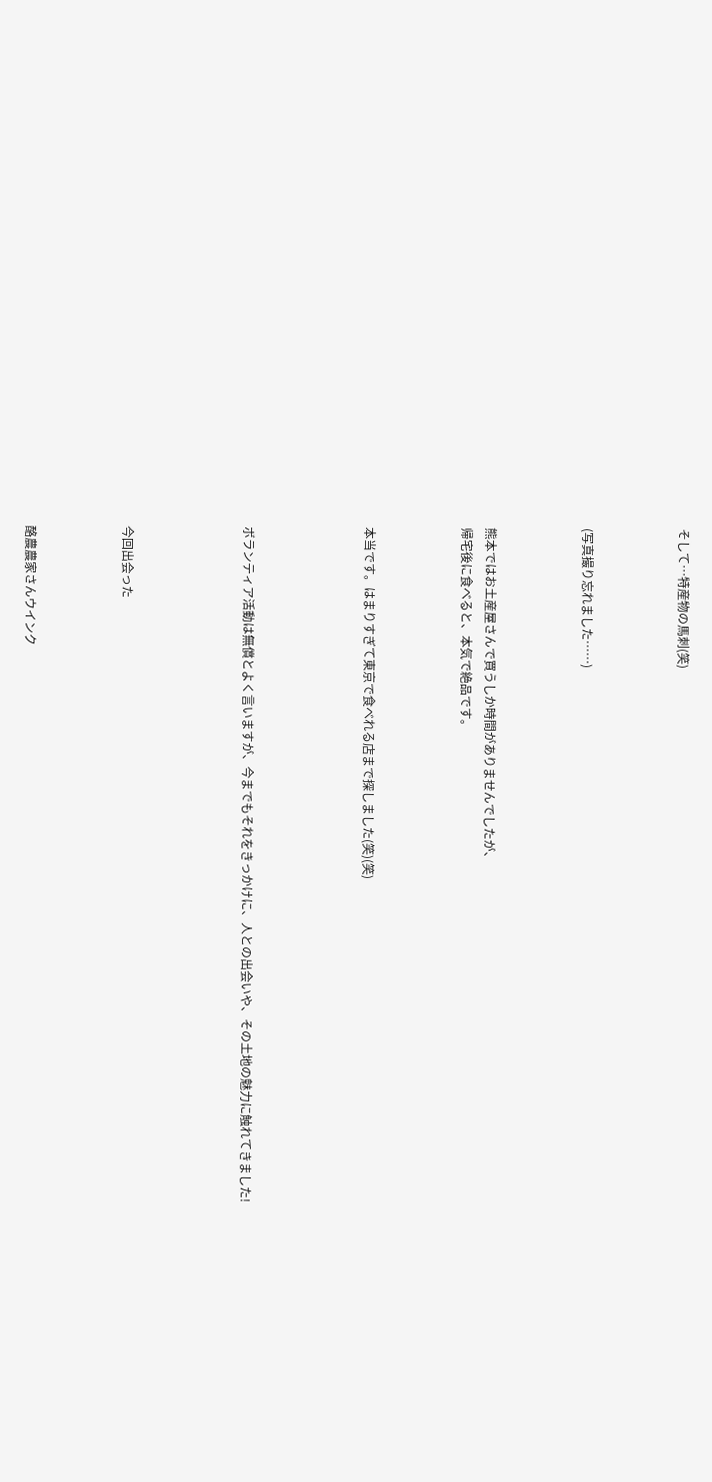そして…特産物の馬刺(笑)



(写真撮り忘れました……)



熊本ではお土産屋さんで買うしか時間がありませんでしたが、
帰宅後に食べると、本気で絶品です。



本当です。はまりすぎて東京で食べれる店まで探しました(笑)(笑)




ボランティア活動は無償とよく言いますが、今までもそれをきっかけに、人との出会いや、その土地の魅力に触れてきました!




今回出会った



酪農農家さんウインク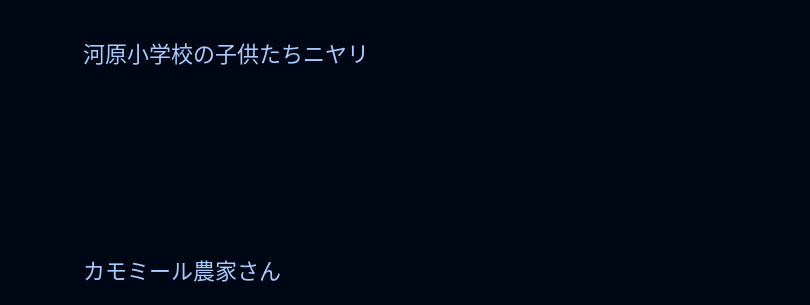河原小学校の子供たちニヤリ








カモミール農家さん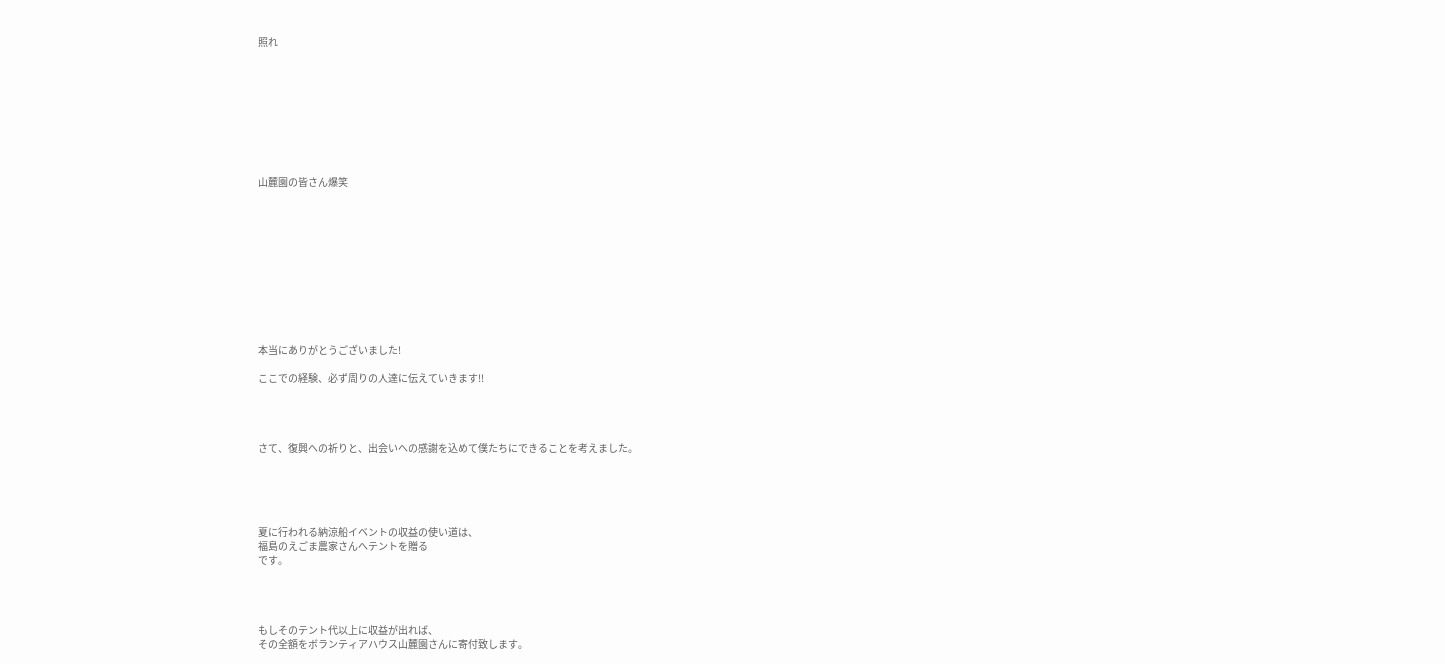照れ









山麓園の皆さん爆笑











本当にありがとうございました!

ここでの経験、必ず周りの人達に伝えていきます!!




さて、復興への祈りと、出会いへの感謝を込めて僕たちにできることを考えました。





夏に行われる納涼船イベントの収益の使い道は、
福島のえごま農家さんへテントを贈る
です。




もしそのテント代以上に収益が出れば、
その全額をボランティアハウス山麓園さんに寄付致します。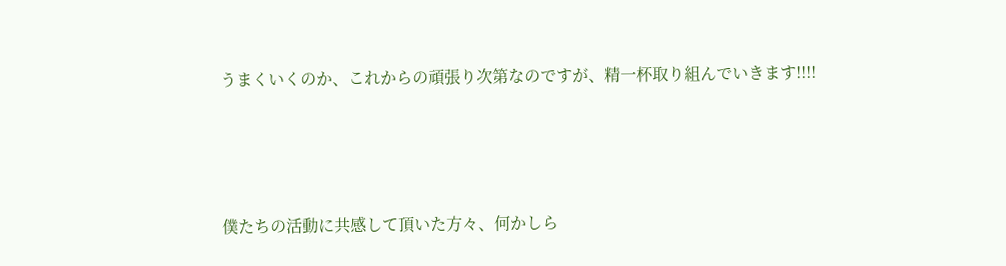うまくいくのか、これからの頑張り次第なのですが、精一杯取り組んでいきます!!!!




僕たちの活動に共感して頂いた方々、何かしら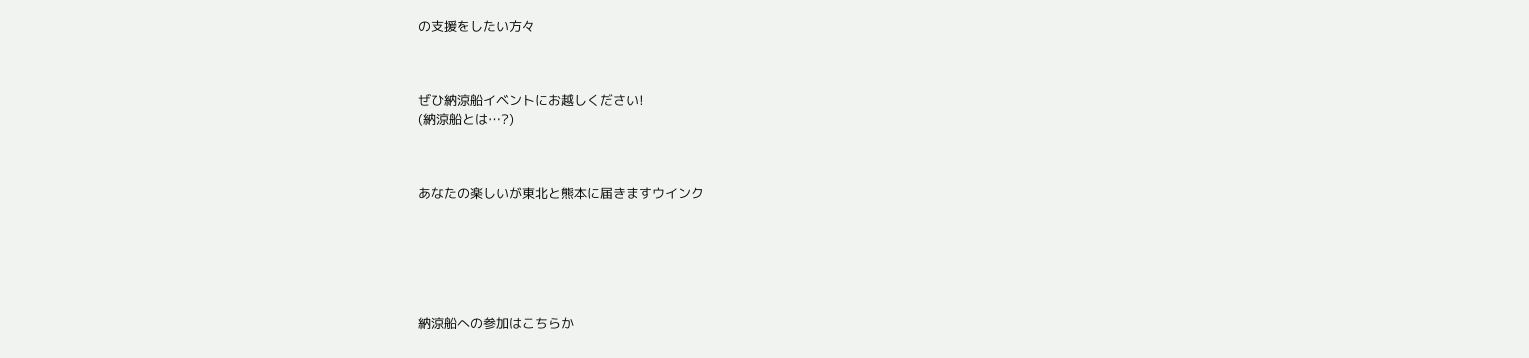の支援をしたい方々



ぜひ納涼船イベントにお越しください!
(納涼船とは…?)



あなたの楽しいが東北と熊本に届きますウインク






納涼船への参加はこちらか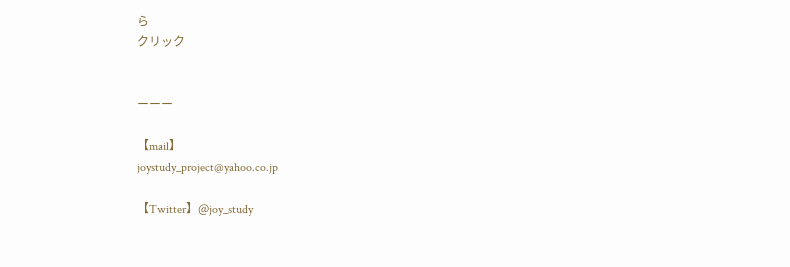ら
クリック


ーーー

【mail】
joystudy_project@yahoo.co.jp

【Twitter】@joy_study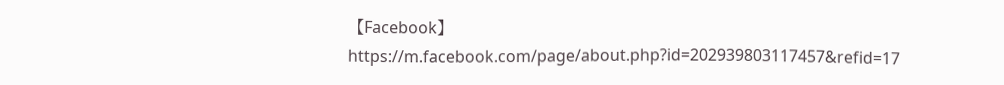【Facebook】
https://m.facebook.com/page/about.php?id=202939803117457&refid=17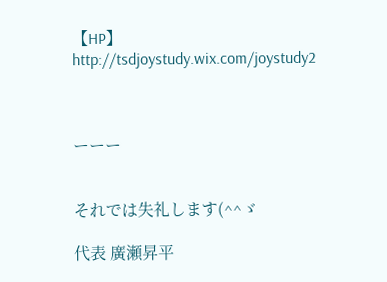【HP】
http://tsdjoystudy.wix.com/joystudy2



ーーー


それでは失礼します(^^ゞ

代表 廣瀬昇平